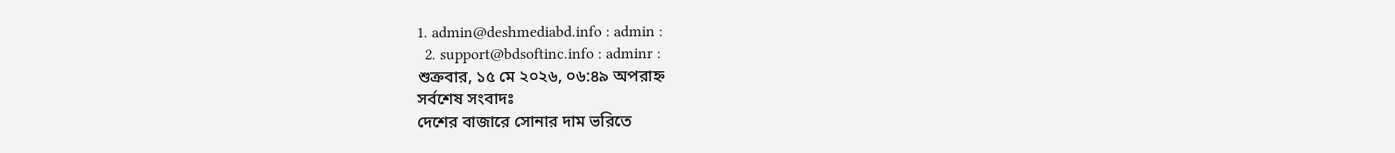1. admin@deshmediabd.info : admin :
  2. support@bdsoftinc.info : adminr :
শুক্রবার, ১৫ মে ২০২৬, ০৬:৪৯ অপরাহ্ন
সর্বশেষ সংবাদঃ
দেশের বাজারে সোনার দাম ভরিতে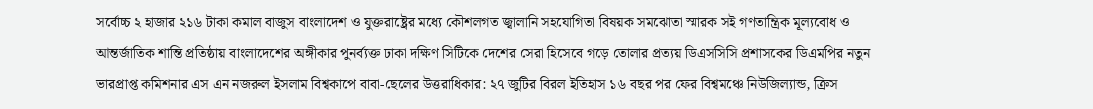সর্বোচ্চ ২ হাজার ২১৬ টাকা কমাল বাজুস বাংলাদেশ ও যুক্তরাষ্ট্রের মধ্যে কৌশলগত জ্বালানি সহযোগিতা বিষয়ক সমঝোতা স্মারক সই গণতান্ত্রিক মূল্যবোধ ও আন্তর্জাতিক শান্তি প্রতিষ্ঠায় বাংলাদেশের অঙ্গীকার পুনর্ব্যক্ত ঢাকা দক্ষিণ সিটিকে দেশের সেরা হিসেবে গড়ে তোলার প্রত্যয় ডিএসসিসি প্রশাসকের ডিএমপির নতুন ভারপ্রাপ্ত কমিশনার এস এন নজরুল ইসলাম বিশ্বকাপে বাবা-ছেলের উত্তরাধিকার: ২৭ জুটির বিরল ইতিহাস ১৬ বছর পর ফের বিশ্বমঞ্চে নিউজিল্যান্ড, ক্রিস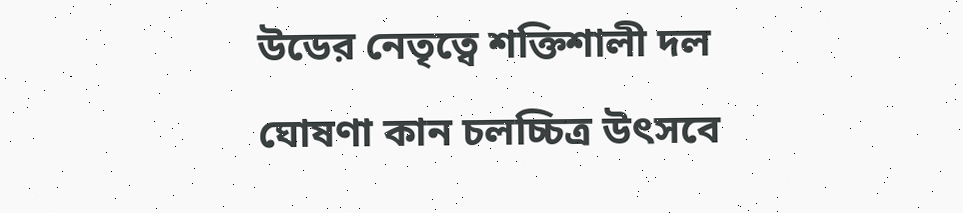উডের নেতৃত্বে শক্তিশালী দল ঘোষণা কান চলচ্চিত্র উৎসবে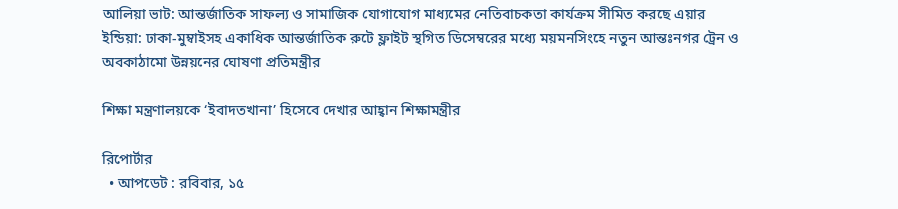আলিয়া ভাট: আন্তর্জাতিক সাফল্য ও সামাজিক যোগাযোগ মাধ্যমের নেতিবাচকতা কার্যক্রম সীমিত করছে এয়ার ইন্ডিয়া: ঢাকা-মুম্বাইসহ একাধিক আন্তর্জাতিক রুটে ফ্লাইট স্থগিত ডিসেম্বরের মধ্যে ময়মনসিংহে নতুন আন্তঃনগর ট্রেন ও অবকাঠামো উন্নয়নের ঘোষণা প্রতিমন্ত্রীর

শিক্ষা মন্ত্রণালয়কে ‘ইবাদতখানা’ হিসেবে দেখার আহ্বান শিক্ষামন্ত্রীর

রিপোর্টার
  • আপডেট : রবিবার, ১৫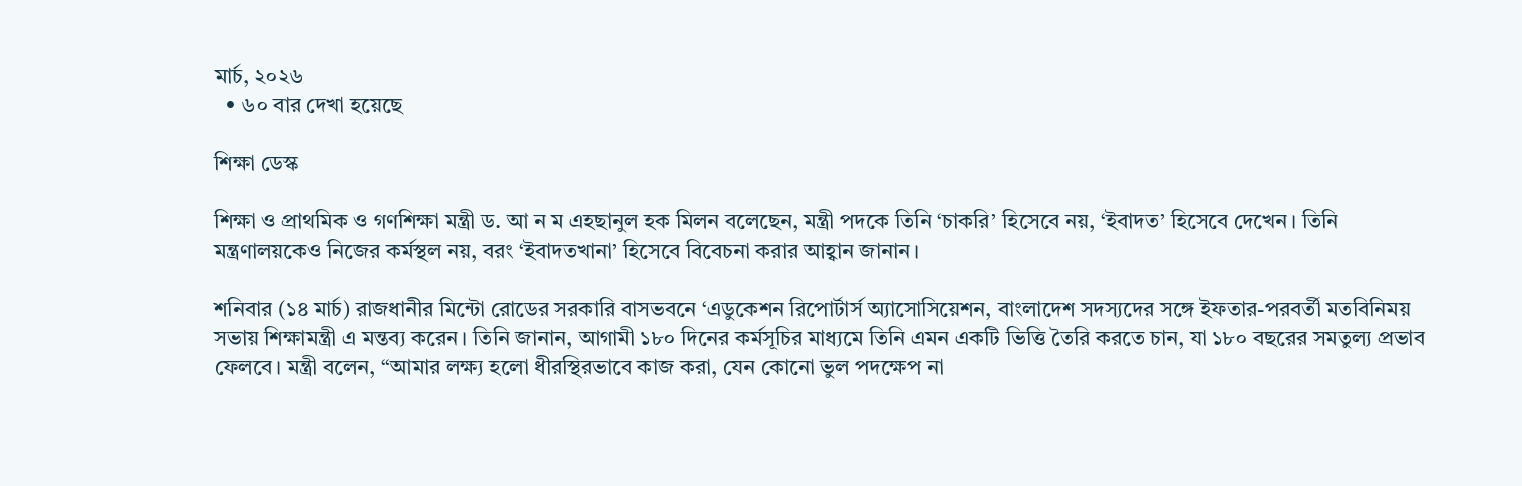মার্চ, ২০২৬
  • ৬০ বার দেখা হয়েছে

শিক্ষা ডেস্ক

শিক্ষা ও প্রাথমিক ও গণশিক্ষা মন্ত্রী ড. আ ন ম এহছানুল হক মিলন বলেছেন, মন্ত্রী পদকে তিনি ‘চাকরি’ হিসেবে নয়, ‘ইবাদত’ হিসেবে দেখেন। তিনি মন্ত্রণালয়কেও নিজের কর্মস্থল নয়, বরং ‘ইবাদতখানা’ হিসেবে বিবেচনা করার আহ্বান জানান।

শনিবার (১৪ মার্চ) রাজধানীর মিন্টো রোডের সরকারি বাসভবনে ‘এডুকেশন রিপোর্টার্স অ্যাসোসিয়েশন, বাংলাদেশ সদস্যদের সঙ্গে ইফতার-পরবর্তী মতবিনিময় সভায় শিক্ষামন্ত্রী এ মন্তব্য করেন। তিনি জানান, আগামী ১৮০ দিনের কর্মসূচির মাধ্যমে তিনি এমন একটি ভিত্তি তৈরি করতে চান, যা ১৮০ বছরের সমতুল্য প্রভাব ফেলবে। মন্ত্রী বলেন, “আমার লক্ষ্য হলো ধীরস্থিরভাবে কাজ করা, যেন কোনো ভুল পদক্ষেপ না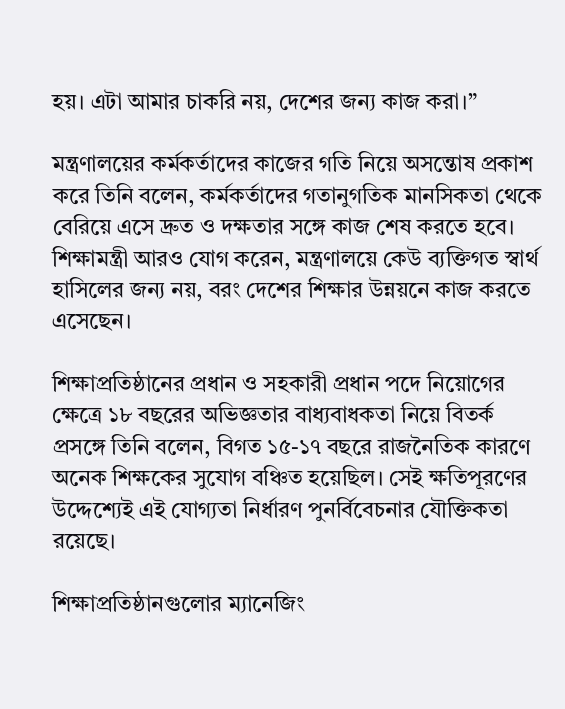হয়। এটা আমার চাকরি নয়, দেশের জন্য কাজ করা।”

মন্ত্রণালয়ের কর্মকর্তাদের কাজের গতি নিয়ে অসন্তোষ প্রকাশ করে তিনি বলেন, কর্মকর্তাদের গতানুগতিক মানসিকতা থেকে বেরিয়ে এসে দ্রুত ও দক্ষতার সঙ্গে কাজ শেষ করতে হবে। শিক্ষামন্ত্রী আরও যোগ করেন, মন্ত্রণালয়ে কেউ ব্যক্তিগত স্বার্থ হাসিলের জন্য নয়, বরং দেশের শিক্ষার উন্নয়নে কাজ করতে এসেছেন।

শিক্ষাপ্রতিষ্ঠানের প্রধান ও সহকারী প্রধান পদে নিয়োগের ক্ষেত্রে ১৮ বছরের অভিজ্ঞতার বাধ্যবাধকতা নিয়ে বিতর্ক প্রসঙ্গে তিনি বলেন, বিগত ১৫-১৭ বছরে রাজনৈতিক কারণে অনেক শিক্ষকের সুযোগ বঞ্চিত হয়েছিল। সেই ক্ষতিপূরণের উদ্দেশ্যেই এই যোগ্যতা নির্ধারণ পুনর্বিবেচনার যৌক্তিকতা রয়েছে।

শিক্ষাপ্রতিষ্ঠানগুলোর ম্যানেজিং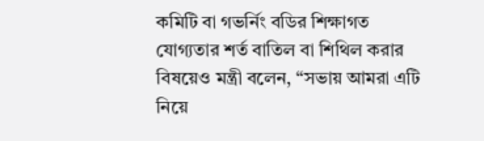কমিটি বা গভর্নিং বডির শিক্ষাগত যোগ্যতার শর্ত বাতিল বা শিথিল করার বিষয়েও মন্ত্রী বলেন, “সভায় আমরা এটি নিয়ে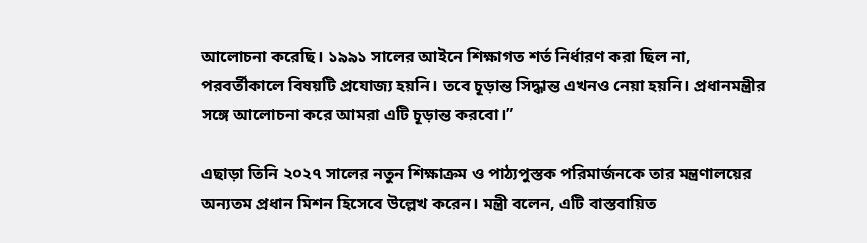আলোচনা করেছি। ১৯৯১ সালের আইনে শিক্ষাগত শর্ত নির্ধারণ করা ছিল না, পরবর্তীকালে বিষয়টি প্রযোজ্য হয়নি। তবে চূড়ান্ত সিদ্ধান্ত এখনও নেয়া হয়নি। প্রধানমন্ত্রীর সঙ্গে আলোচনা করে আমরা এটি চূড়ান্ত করবো।”

এছাড়া তিনি ২০২৭ সালের নতুন শিক্ষাক্রম ও পাঠ্যপুস্তক পরিমার্জনকে তার মন্ত্রণালয়ের অন্যতম প্রধান মিশন হিসেবে উল্লেখ করেন। মন্ত্রী বলেন, এটি বাস্তবায়িত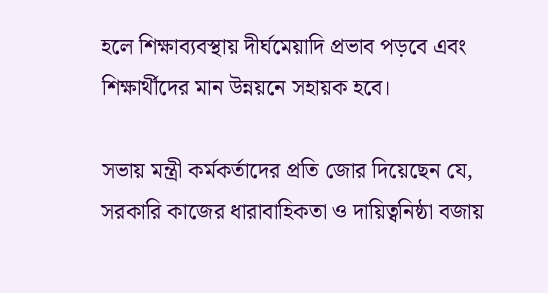হলে শিক্ষাব্যবস্থায় দীর্ঘমেয়াদি প্রভাব পড়বে এবং শিক্ষার্থীদের মান উন্নয়নে সহায়ক হবে।

সভায় মন্ত্রী কর্মকর্তাদের প্রতি জোর দিয়েছেন যে, সরকারি কাজের ধারাবাহিকতা ও দায়িত্বনিষ্ঠা বজায়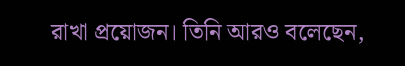রাখা প্রয়োজন। তিনি আরও বলেছেন,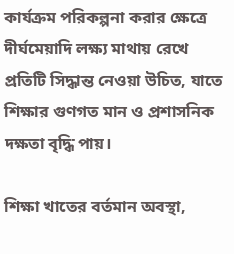কার্যক্রম পরিকল্পনা করার ক্ষেত্রে দীর্ঘমেয়াদি লক্ষ্য মাথায় রেখে প্রতিটি সিদ্ধান্ত নেওয়া উচিত, যাতে শিক্ষার গুণগত মান ও প্রশাসনিক দক্ষতা বৃদ্ধি পায়।

শিক্ষা খাতের বর্তমান অবস্থা,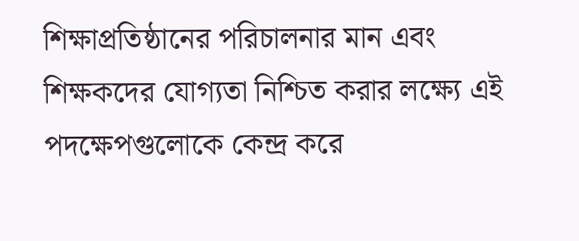শিক্ষাপ্রতিষ্ঠানের পরিচালনার মান এবং শিক্ষকদের যোগ্যতা নিশ্চিত করার লক্ষ্যে এই পদক্ষেপগুলোকে কেন্দ্র করে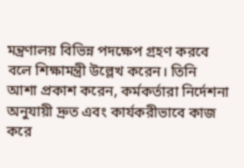মন্ত্রণালয় বিভিন্ন পদক্ষেপ গ্রহণ করবে বলে শিক্ষামন্ত্রী উল্লেখ করেন। তিনি আশা প্রকাশ করেন, কর্মকর্তারা নির্দেশনা অনুযায়ী দ্রুত এবং কার্যকরীভাবে কাজ করে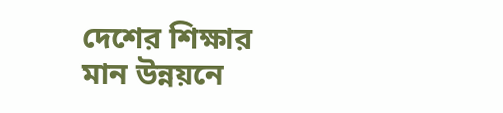দেশের শিক্ষার মান উন্নয়নে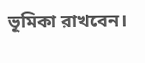ভূমিকা রাখবেন।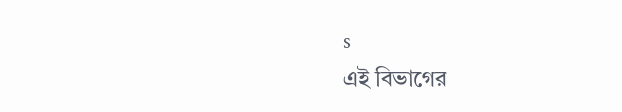s
এই বিভাগের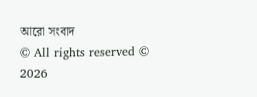আরো সংবাদ
© All rights reserved © 2026